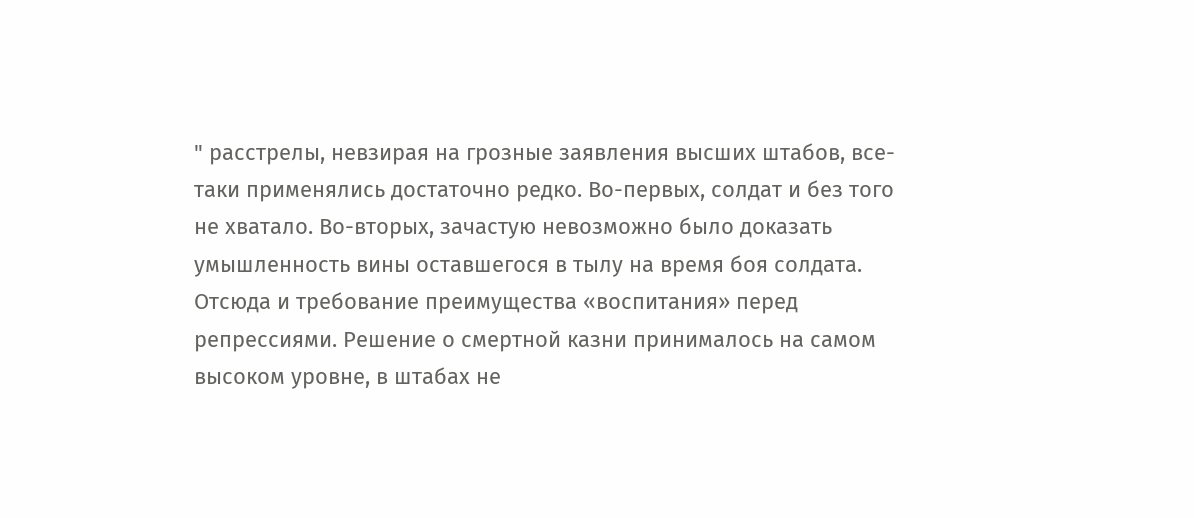" расстрелы, невзирая на грозные заявления высших штабов, все-таки применялись достаточно редко. Во-первых, солдат и без того не хватало. Во-вторых, зачастую невозможно было доказать умышленность вины оставшегося в тылу на время боя солдата. Отсюда и требование преимущества «воспитания» перед репрессиями. Решение о смертной казни принималось на самом высоком уровне, в штабах не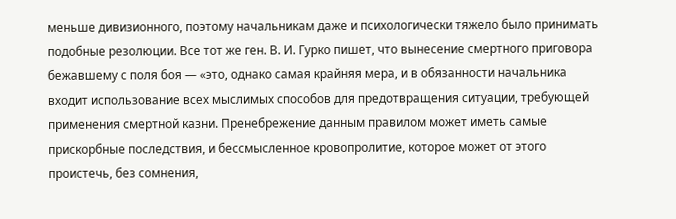меньше дивизионного, поэтому начальникам даже и психологически тяжело было принимать подобные резолюции. Все тот же ген. В. И. Гурко пишет, что вынесение смертного приговора бежавшему с поля боя — «это, однако самая крайняя мера, и в обязанности начальника входит использование всех мыслимых способов для предотвращения ситуации, требующей применения смертной казни. Пренебрежение данным правилом может иметь самые прискорбные последствия, и бессмысленное кровопролитие, которое может от этого проистечь, без сомнения,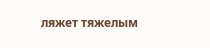ляжет тяжелым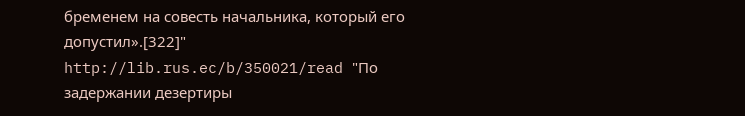бременем на совесть начальника, который его допустил».[322]" http://lib.rus.ec/b/350021/read "По задержании дезертиры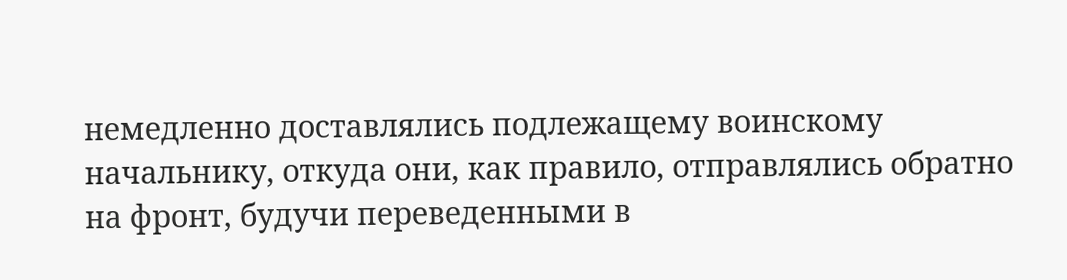немедленно доставлялись подлежащему воинскому начальнику, откуда они, как правило, отправлялись обратно на фронт, будучи переведенными в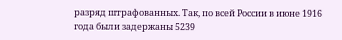разряд штрафованных. Так, по всей России в июне 1916 года были задержаны 5239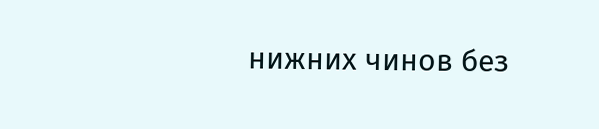нижних чинов без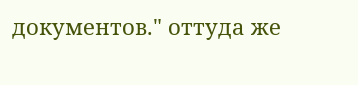документов." оттуда же